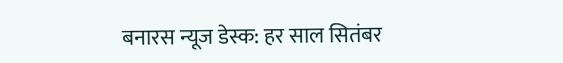बनारस न्यूज डेस्क: हर साल सितंबर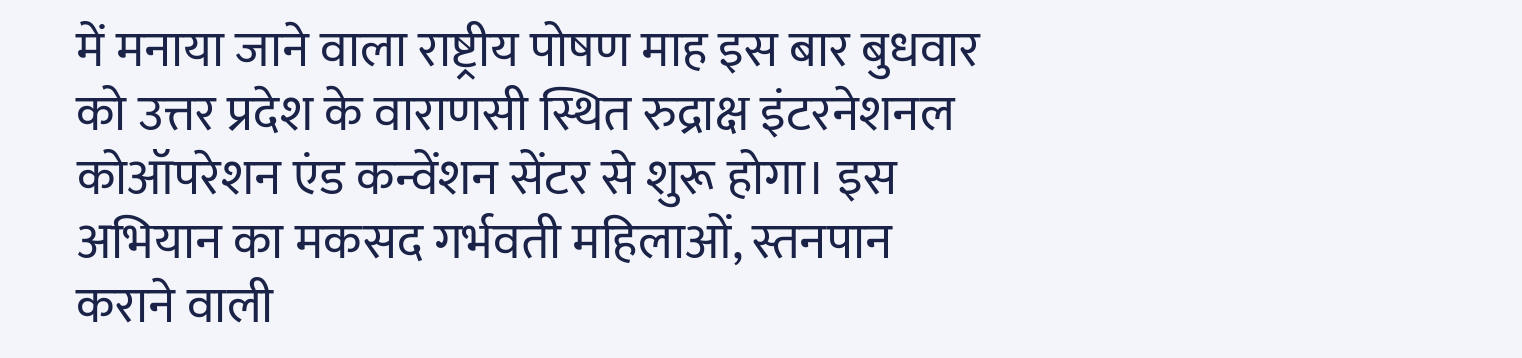में मनाया जाने वाला राष्ट्रीय पोषण माह इस बार बुधवार को उत्तर प्रदेश के वाराणसी स्थित रुद्राक्ष इंटरनेशनल कोऑपरेशन एंड कन्वेंशन सेंटर से शुरू होगा। इस अभियान का मकसद गर्भवती महिलाओं, स्तनपान कराने वाली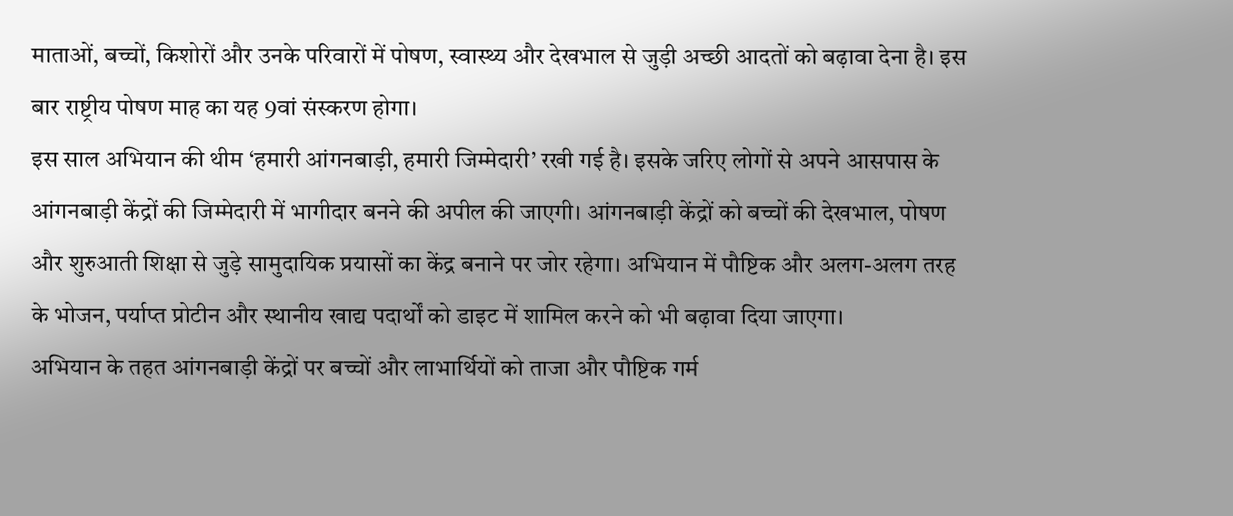माताओं, बच्चों, किशोरों और उनके परिवारों में पोषण, स्वास्थ्य और देखभाल से जुड़ी अच्छी आदतों को बढ़ावा देना है। इस बार राष्ट्रीय पोषण माह का यह 9वां संस्करण होगा।
इस साल अभियान की थीम ‘हमारी आंगनबाड़ी, हमारी जिम्मेदारी’ रखी गई है। इसके जरिए लोगों से अपने आसपास के आंगनबाड़ी केंद्रों की जिम्मेदारी में भागीदार बनने की अपील की जाएगी। आंगनबाड़ी केंद्रों को बच्चों की देखभाल, पोषण और शुरुआती शिक्षा से जुड़े सामुदायिक प्रयासों का केंद्र बनाने पर जोर रहेगा। अभियान में पौष्टिक और अलग-अलग तरह के भोजन, पर्याप्त प्रोटीन और स्थानीय खाद्य पदार्थों को डाइट में शामिल करने को भी बढ़ावा दिया जाएगा।
अभियान के तहत आंगनबाड़ी केंद्रों पर बच्चों और लाभार्थियों को ताजा और पौष्टिक गर्म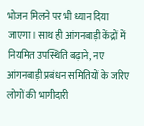भोजन मिलने पर भी ध्यान दिया जाएगा। साथ ही आंगनबाड़ी केंद्रों में नियमित उपस्थिति बढ़ाने, नए आंगनबाड़ी प्रबंधन समितियों के जरिए लोगों की भागीदारी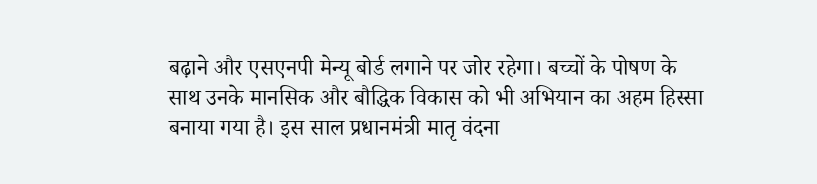बढ़ाने और एसएनपी मेन्यू बोर्ड लगाने पर जोर रहेगा। बच्चों के पोषण के साथ उनके मानसिक और बौद्धिक विकास को भी अभियान का अहम हिस्सा बनाया गया है। इस साल प्रधानमंत्री मातृ वंदना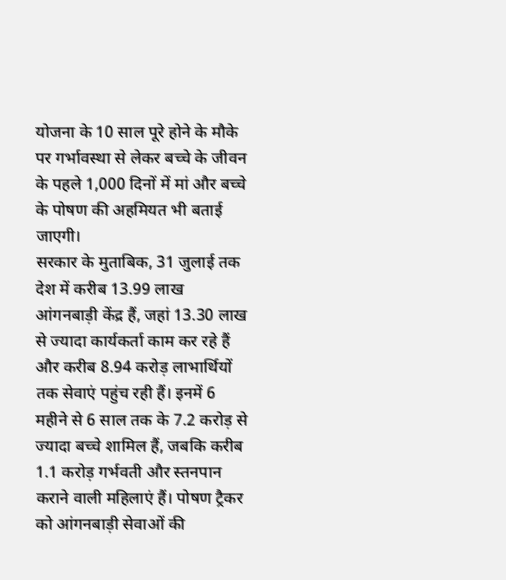योजना के 10 साल पूरे होने के मौके पर गर्भावस्था से लेकर बच्चे के जीवन के पहले 1,000 दिनों में मां और बच्चे के पोषण की अहमियत भी बताई जाएगी।
सरकार के मुताबिक, 31 जुलाई तक देश में करीब 13.99 लाख आंगनबाड़ी केंद्र हैं, जहां 13.30 लाख से ज्यादा कार्यकर्ता काम कर रहे हैं और करीब 8.94 करोड़ लाभार्थियों तक सेवाएं पहुंच रही हैं। इनमें 6 महीने से 6 साल तक के 7.2 करोड़ से ज्यादा बच्चे शामिल हैं, जबकि करीब 1.1 करोड़ गर्भवती और स्तनपान कराने वाली महिलाएं हैं। पोषण ट्रैकर को आंगनबाड़ी सेवाओं की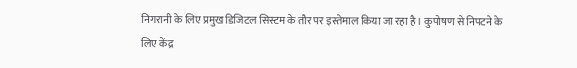निगरानी के लिए प्रमुख डिजिटल सिस्टम के तौर पर इस्तेमाल किया जा रहा है। कुपोषण से निपटने के लिए केंद्र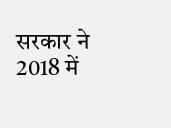सरकार ने 2018 में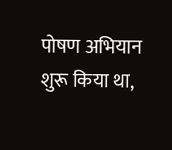पोषण अभियान शुरू किया था,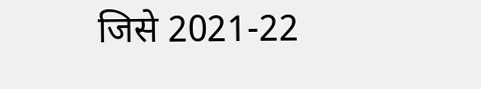जिसे 2021-22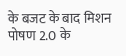के बजट के बाद मिशन पोषण 2.0 के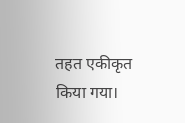तहत एकीकृत किया गया।